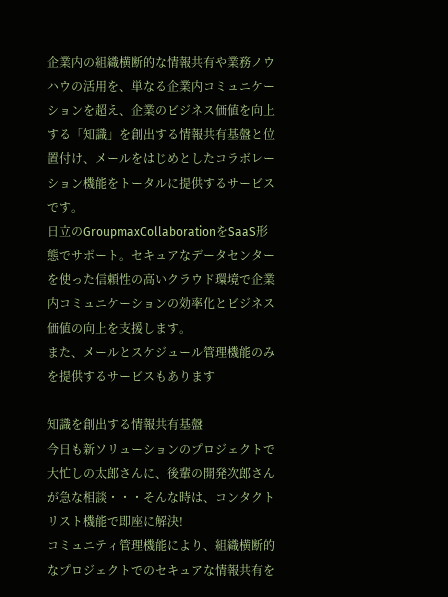企業内の組織横断的な情報共有や業務ノウハウの活用を、単なる企業内コミュニケーションを超え、企業のビジネス価値を向上する「知識」を創出する情報共有基盤と位置付け、メールをはじめとしたコラボレーション機能をトータルに提供するサービスです。
日立のGroupmaxCollaborationをSaaS形態でサポート。セキュアなデータセンターを使った信頼性の高いクラウド環境で企業内コミュニケーションの効率化とビジネス価値の向上を支援します。
また、メールとスケジュール管理機能のみを提供するサービスもあります

知識を創出する情報共有基盤
今日も新ソリューションのプロジェクトで大忙しの太郎さんに、後輩の開発次郎さんが急な相談・・・そんな時は、コンタクトリスト機能で即座に解決!
コミュニティ管理機能により、組織横断的なプロジェクトでのセキュアな情報共有を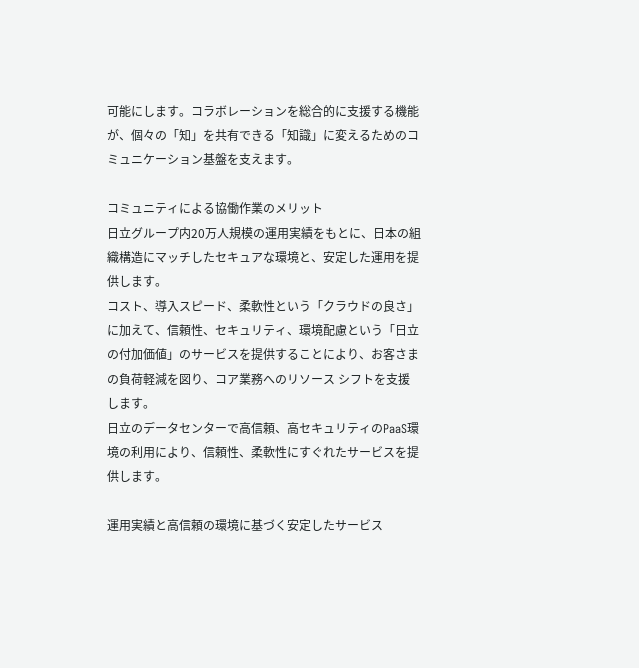可能にします。コラボレーションを総合的に支援する機能が、個々の「知」を共有できる「知識」に変えるためのコミュニケーション基盤を支えます。

コミュニティによる協働作業のメリット
日立グループ内20万人規模の運用実績をもとに、日本の組織構造にマッチしたセキュアな環境と、安定した運用を提供します。
コスト、導入スピード、柔軟性という「クラウドの良さ」に加えて、信頼性、セキュリティ、環境配慮という「日立の付加価値」のサービスを提供することにより、お客さまの負荷軽減を図り、コア業務へのリソース シフトを支援します。
日立のデータセンターで高信頼、高セキュリティのPaaS環境の利用により、信頼性、柔軟性にすぐれたサービスを提供します。

運用実績と高信頼の環境に基づく安定したサービス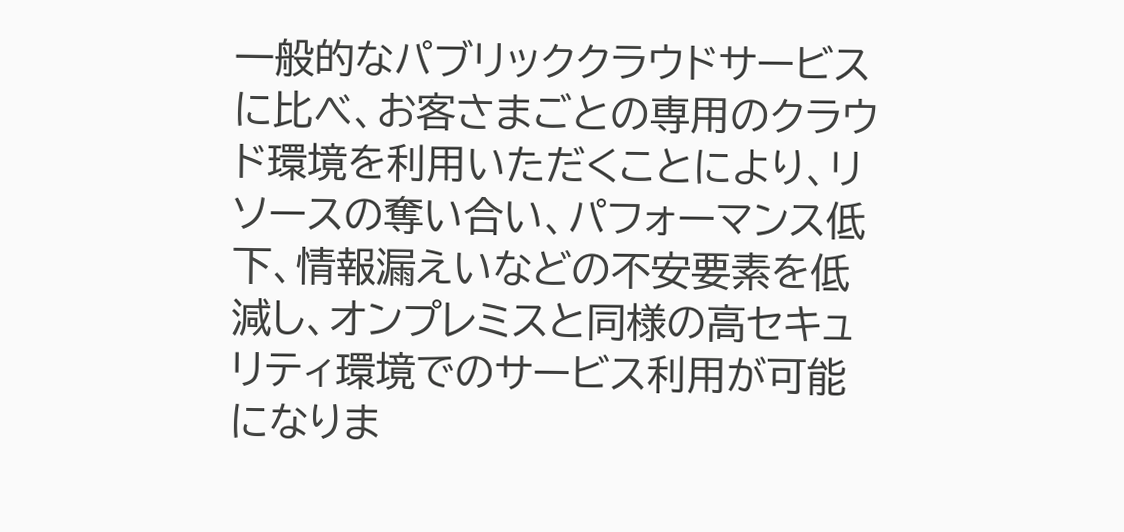一般的なパブリッククラウドサービスに比べ、お客さまごとの専用のクラウド環境を利用いただくことにより、リソースの奪い合い、パフォーマンス低下、情報漏えいなどの不安要素を低減し、オンプレミスと同様の高セキュリティ環境でのサービス利用が可能になりま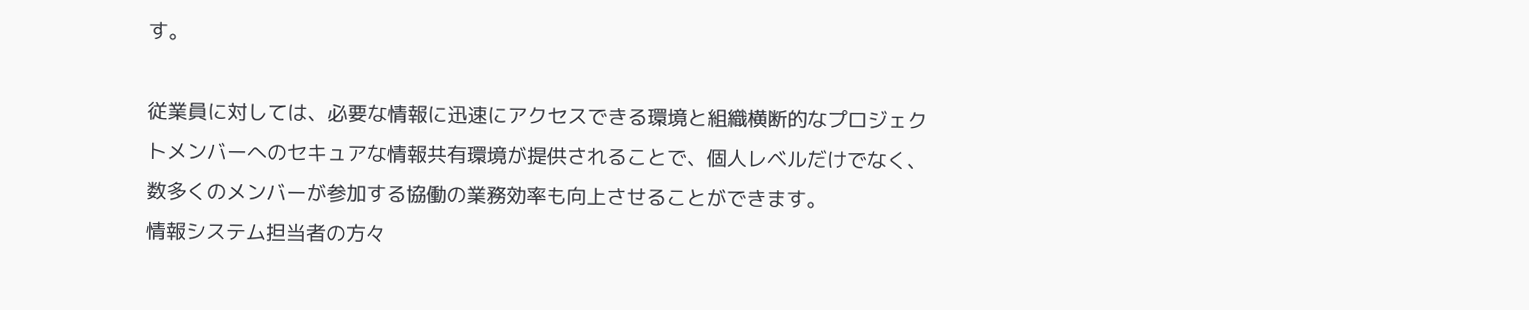す。

従業員に対しては、必要な情報に迅速にアクセスできる環境と組織横断的なプロジェクトメンバーへのセキュアな情報共有環境が提供されることで、個人レベルだけでなく、数多くのメンバーが参加する協働の業務効率も向上させることができます。
情報システム担当者の方々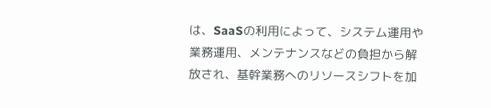は、SaaSの利用によって、システム運用や業務運用、メンテナンスなどの負担から解放され、基幹業務へのリソースシフトを加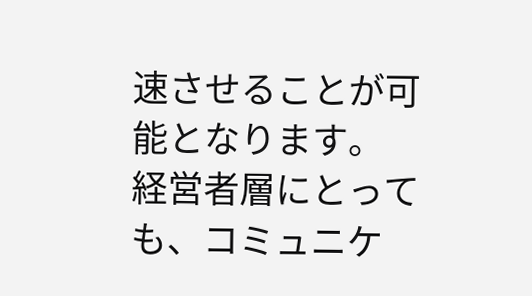速させることが可能となります。
経営者層にとっても、コミュニケ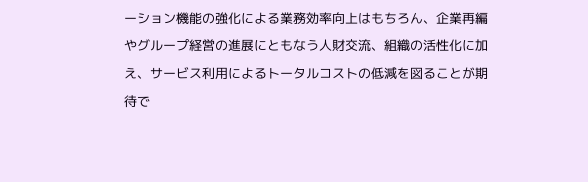ーション機能の強化による業務効率向上はもちろん、企業再編やグループ経営の進展にともなう人財交流、組織の活性化に加え、サービス利用によるトータルコストの低減を図ることが期待で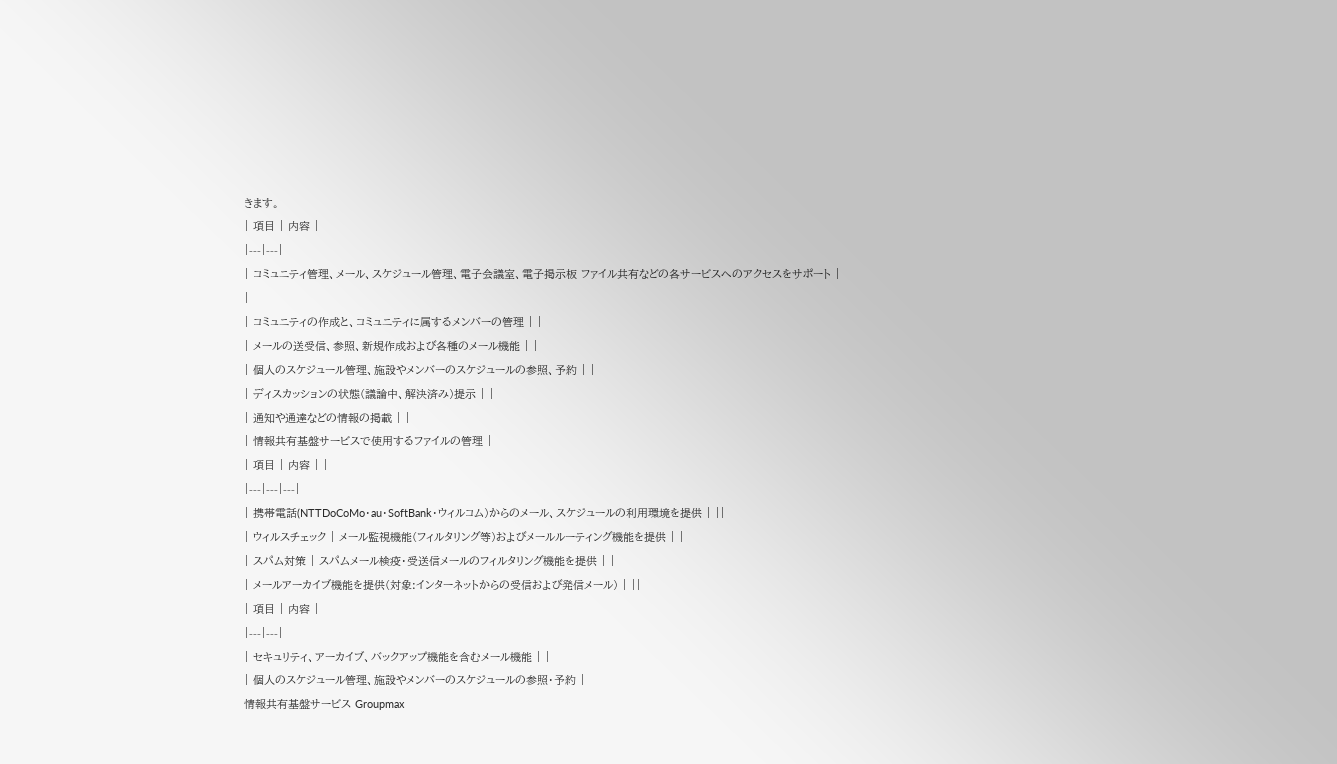きます。
| 項目 | 内容 |
|---|---|
| コミュニティ管理、メール、スケジュール管理、電子会議室、電子掲示板 ファイル共有などの各サービスへのアクセスをサポート |
|
| コミュニティの作成と、コミュニティに属するメンバーの管理 | |
| メールの送受信、参照、新規作成および各種のメール機能 | |
| 個人のスケジュール管理、施設やメンバーのスケジュールの参照、予約 | |
| ディスカッションの状態(議論中、解決済み)提示 | |
| 通知や通達などの情報の掲載 | |
| 情報共有基盤サービスで使用するファイルの管理 |
| 項目 | 内容 | |
|---|---|---|
| 携帯電話(NTTDoCoMo・au・SoftBank・ウィルコム)からのメール、スケジュールの利用環境を提供 | ||
| ウィルスチェック | メール監視機能(フィルタリング等)およびメールルーティング機能を提供 | |
| スパム対策 | スパムメール検疫・受送信メールのフィルタリング機能を提供 | |
| メールアーカイブ機能を提供(対象:インターネットからの受信および発信メール) | ||
| 項目 | 内容 |
|---|---|
| セキュリティ、アーカイブ、バックアップ機能を含むメール機能 | |
| 個人のスケジュール管理、施設やメンバーのスケジュールの参照・予約 |
情報共有基盤サービス Groupmax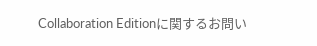Collaboration Editionに関するお問い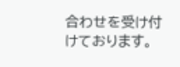合わせを受け付けております。